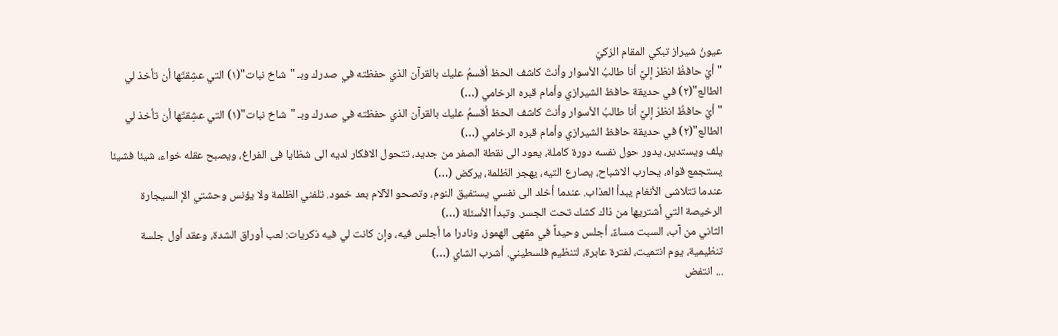عيونُ شيراز تبكي المقام الزكيّ
" أيْ حافظُ انظرْ إليَّ أنا طالبُ الأسوار وأنتَ كاشف الحظ أقسمُ عليك بالقرآن الذي حفظته في صدرك وبـ "شاخ نبات"(١) التي عشِقتَها أن تأخذ لي الطالع"(٢) في حديقة حافظ الشيرازي وأمام قبره الرخامي (…)
" أيْ حافظُ انظرْ إليَّ أنا طالبُ الأسوار وأنتَ كاشف الحظ أقسمُ عليك بالقرآن الذي حفظته في صدرك وبـ "شاخ نبات"(١) التي عشِقتَها أن تأخذ لي الطالع"(٢) في حديقة حافظ الشيرازي وأمام قبره الرخامي (…)
يلف ويستدير، يدور حول نفسه دورة كاملة، يعود الى نقطة الصفر من جديد، تتحول الافكار لديه الى شظايا فى الفراغ، ويصبح عقله خواء، شيئا فشيئا يستجمع قواه، يحارب الاشباح، يصارع التيه، يهجر الظلمة، يركض (…)
عندما تتلاشى الأنغام يبدأ العذاب. عندما أخلد الى نفسي يستفيق النوم، وتصحو الآلام بعد خمود. تلفني الظلمة ولا يؤنس وحشتي الإ السيجارة الرخيصة التي أشتريها من ذاك كشك تحت الجسر. وتبدأ الأسئلة (…)
الثاني من آب، السبت مساءً، أجلس وحيداً في مقهى الهموز، ونادرا ما أجلس فيه، وإن كانت لي فيه ذكريات: لعب أوراق الشدة، وعقد أول جلسة تنظيمية، يوم انتميت، لفترة عابرة، لتنظيم فلسطيني. أشرب الشاي (…)
... انتفض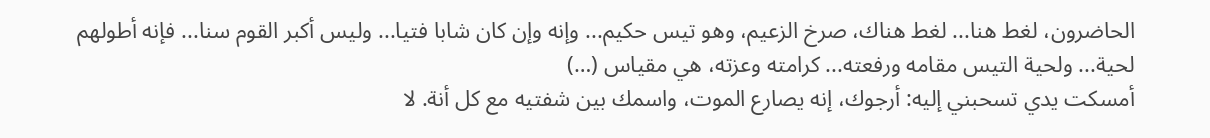الحاضرون، لغط هنا... لغط هناك، صرخ الزعيم، وهو تيس حكيم... وإنه وإن كان شابا فتيا... وليس أكبر القوم سنا... فإنه أطولهم لحية... ولحية التيس مقامه ورفعته... كرامته وعزته، هي مقياس (…)
أمسكت يدي تسحبني إليه: أرجوك، إنه يصارع الموت، واسمك بين شفتيه مع كل أنة. لا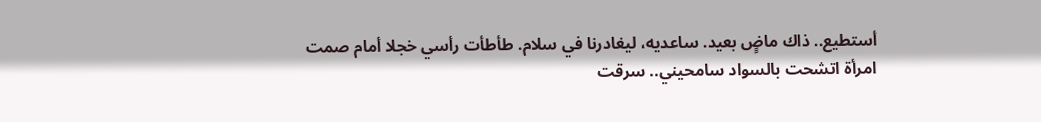أستطيع.. ذاك ماضٍِ بعيد. ساعديه، ليغادرنا في سلام. طأطأت رأسي خجلا أمام صمت امرأة اتشحت بالسواد سامحيني.. سرقت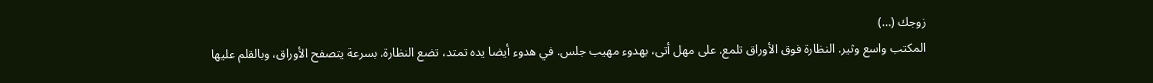زوجك (…)
المكتب واسع وثير. النظارة فوق الأوراق تلمع. على مهل أتى، بهدوء مهيب جلس. في هدوء أيضا يده تمتد، تضع النظارة. بسرعة يتصفح الأوراق، وبالقلم عليها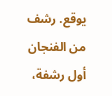يوقع. رشف من الفنجان أول رشفة،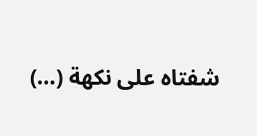شفتاه على نكهة (…)